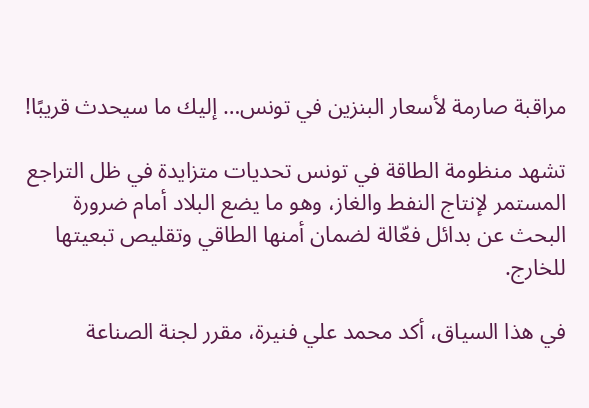مراقبة صارمة لأسعار البنزين في تونس… إليك ما سيحدث قريبًا!

تشهد منظومة الطاقة في تونس تحديات متزايدة في ظل التراجع المستمر لإنتاج النفط والغاز، وهو ما يضع البلاد أمام ضرورة البحث عن بدائل فعّالة لضمان أمنها الطاقي وتقليص تبعيتها للخارج.

في هذا السياق، أكد محمد علي فنيرة، مقرر لجنة الصناعة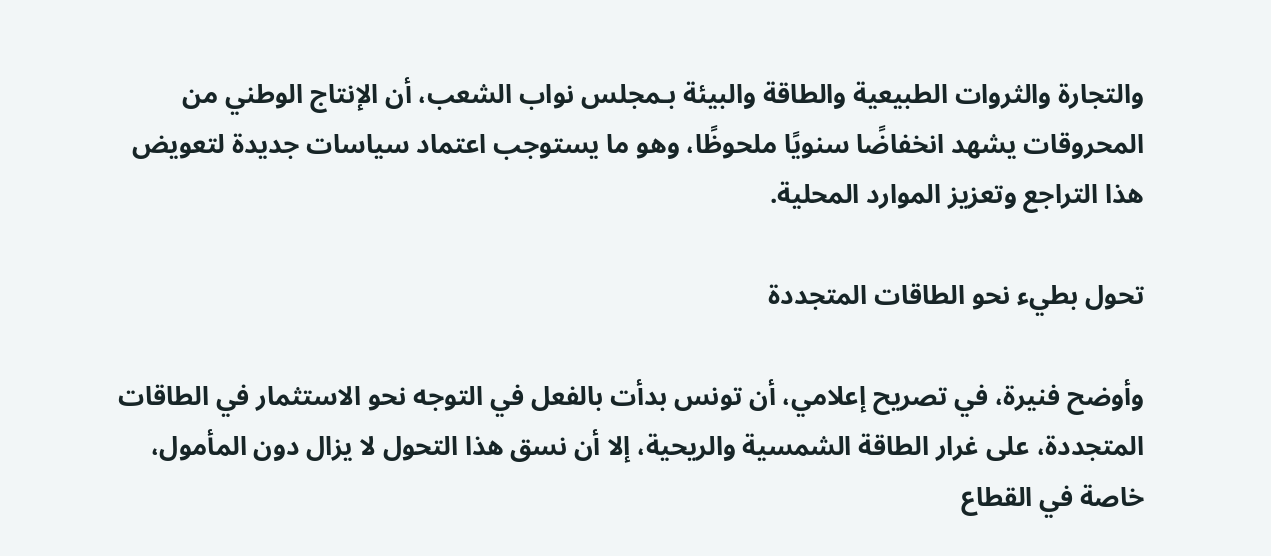والتجارة والثروات الطبيعية والطاقة والبيئة بـمجلس نواب الشعب، أن الإنتاج الوطني من المحروقات يشهد انخفاضًا سنويًا ملحوظًا، وهو ما يستوجب اعتماد سياسات جديدة لتعويض هذا التراجع وتعزيز الموارد المحلية.

تحول بطيء نحو الطاقات المتجددة

وأوضح فنيرة، في تصريح إعلامي، أن تونس بدأت بالفعل في التوجه نحو الاستثمار في الطاقات المتجددة، على غرار الطاقة الشمسية والريحية، إلا أن نسق هذا التحول لا يزال دون المأمول، خاصة في القطاع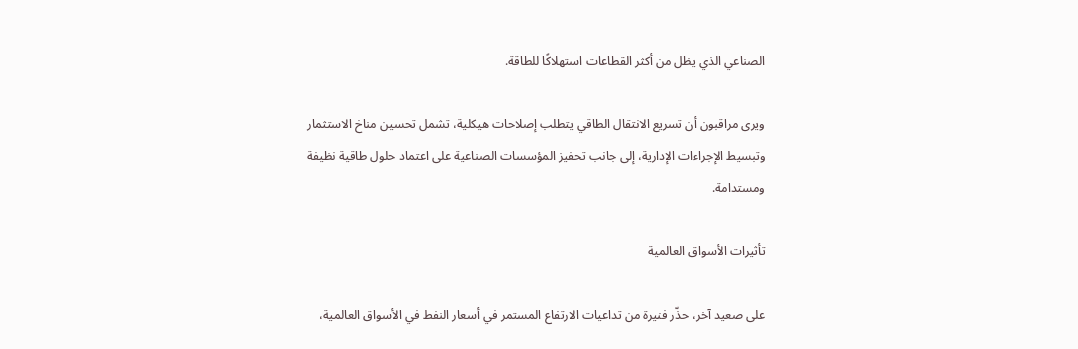الصناعي الذي يظل من أكثر القطاعات استهلاكًا للطاقة.

ويرى مراقبون أن تسريع الانتقال الطاقي يتطلب إصلاحات هيكلية، تشمل تحسين مناخ الاستثمار وتبسيط الإجراءات الإدارية، إلى جانب تحفيز المؤسسات الصناعية على اعتماد حلول طاقية نظيفة ومستدامة.

تأثيرات الأسواق العالمية

على صعيد آخر، حذّر فنيرة من تداعيات الارتفاع المستمر في أسعار النفط في الأسواق العالمية،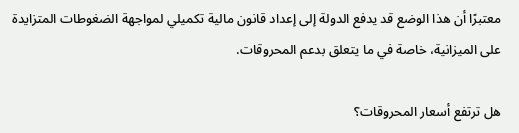معتبرًا أن هذا الوضع قد يدفع الدولة إلى إعداد قانون مالية تكميلي لمواجهة الضغوطات المتزايدة على الميزانية، خاصة في ما يتعلق بدعم المحروقات.

هل ترتفع أسعار المحروقات؟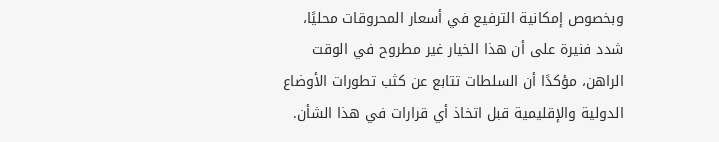وبخصوص إمكانية الترفيع في أسعار المحروقات محليًا، شدد فنيرة على أن هذا الخيار غير مطروح في الوقت الراهن، مؤكدًا أن السلطات تتابع عن كثب تطورات الأوضاع الدولية والإقليمية قبل اتخاذ أي قرارات في هذا الشأن.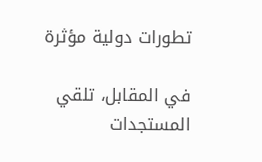تطورات دولية مؤثرة

في المقابل، تلقي المستجدات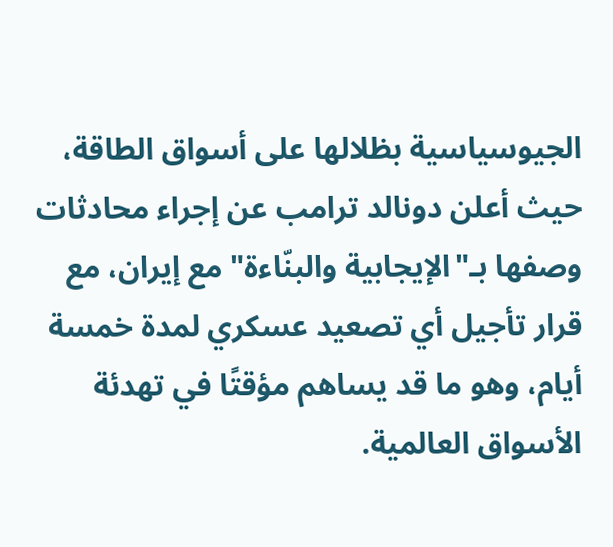الجيوسياسية بظلالها على أسواق الطاقة، حيث أعلن دونالد ترامب عن إجراء محادثات وصفها بـ"الإيجابية والبنّاءة" مع إيران، مع قرار تأجيل أي تصعيد عسكري لمدة خمسة أيام، وهو ما قد يساهم مؤقتًا في تهدئة الأسواق العالمية.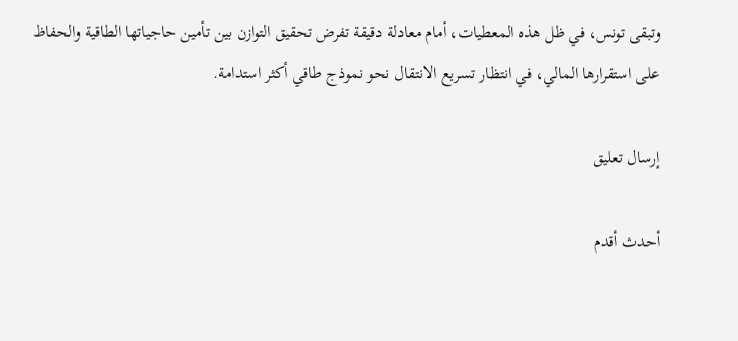وتبقى تونس، في ظل هذه المعطيات، أمام معادلة دقيقة تفرض تحقيق التوازن بين تأمين حاجياتها الطاقية والحفاظ على استقرارها المالي، في انتظار تسريع الانتقال نحو نموذج طاقي أكثر استدامة.

إرسال تعليق

أحدث أقدم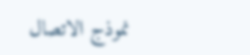نموذج الاتصال